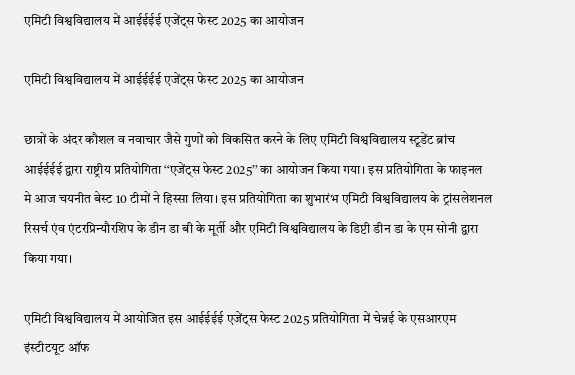एमिटी विश्वविद्यालय में आईईईई एजेंट्स फेस्ट 2025 का आयोजन

एमिटी विश्वविद्यालय में आईईईई एजेंट्स फेस्ट 2025 का आयोजन

छात्रों के अंदर कौशल व नवाचार जैसे गुणों को विकसित करने के लिए एमिटी विश्वविद्यालय स्टूडेंट ब्रांच आईईईई द्वारा राष्ट्रीय प्रतियोगिता ‘‘एजेंट्स फेस्ट 2025’’ का आयोजन किया गया। इस प्रतियोगिता के फाइनल मे आज चयनीत बेस्ट 10 टीमों ने हिस्सा लिया। इस प्रतियोगिता का शुभारंभ एमिटी विश्वविद्यालय के ट्रांसलेशनल रिसर्च एंव एंटरप्रिन्यौरशिप के डीन डा बी के मूर्ती और एमिटी विश्वविद्यालय के डिप्टी डीन डा के एम सोनी द्वारा किया गया।

एमिटी विश्वविद्यालय में आयोजित इस आईईईई एजेंट्स फेस्ट 2025 प्रतियोगिता में चेन्नई के एसआरएम इंस्टीटयूट ऑफ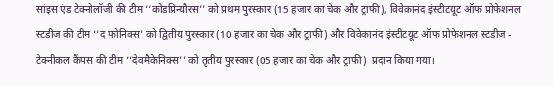सांइस एंड टेक्नोलॉजी की टीम ‘‘कोडप्रिन्यौरस’’ को प्रथम पुरस्कार (15 हजार का चेक और ट्राफी), विवेकानंद इंस्टीटयूट ऑफ प्रोफेशनल स्टडीज की टीम ‘‘द फोनिक्स’ को द्वितीय पुरस्कार (10 हजार का चेक और ट्राफी) और विवेकानंद इंस्टीटयूट ऑफ प्रोफेशनल स्टडीज - टेक्नीकल कैंपस की टीम ‘‘देवमैकेनिक्स’’ को तृतीय पुरस्कार (05 हजार का चेक और ट्राफी)  प्रदान किया गया।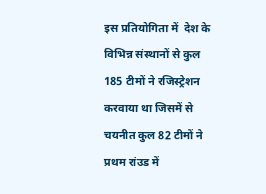इस प्रतियोगिता में  देश के विभिन्न संस्थानों से कुल 185 टीमों ने रजिस्ट्रेशन करवाया था जिसमें से चयनीत कुल 82 टीमों ने प्रथम रांउड में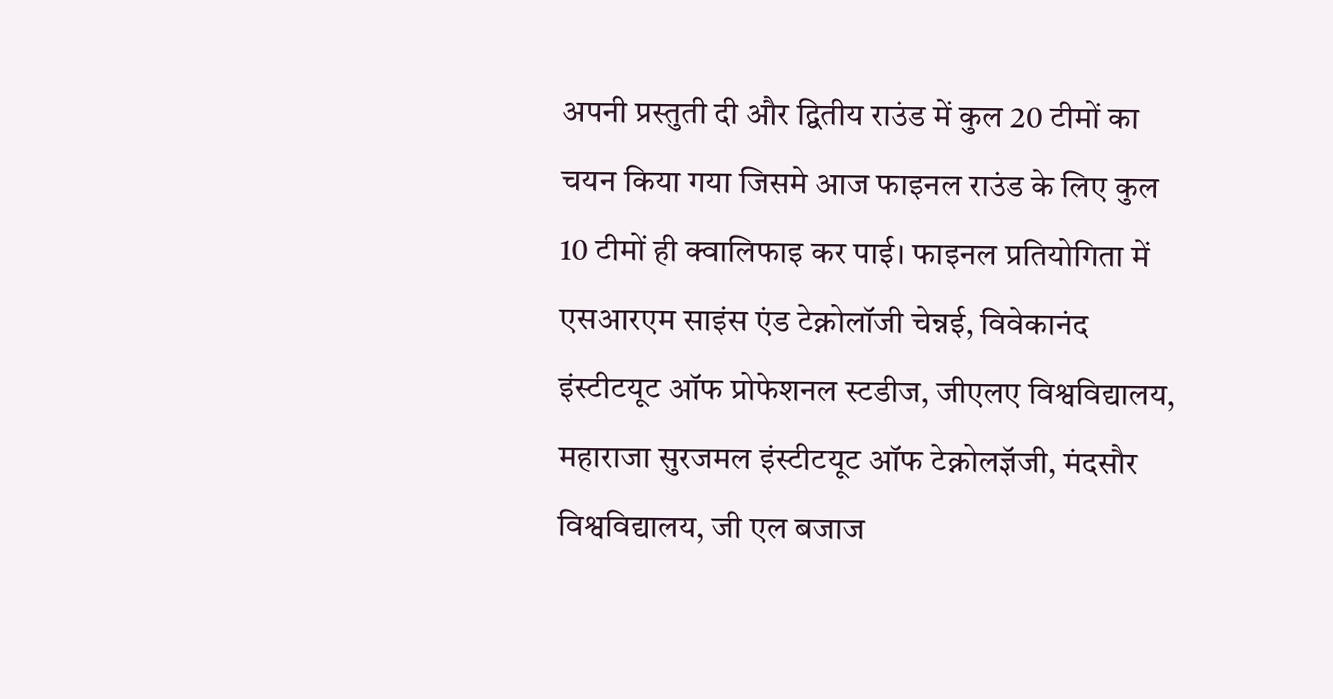अपनी प्रस्तुती दी और द्वितीय राउंड में कुल 20 टीमों का चयन किया गया जिसमे आज फाइनल राउंड के लिए कुल 10 टीमों ही क्वालिफाइ कर पाई। फाइनल प्रतियोगिता में एसआरएम साइंस एंड टेक्नोलॉजी चेन्नई, विवेकानंद इंस्टीटयूट ऑफ प्रोफेशनल स्टडीज, जीएलए विश्वविद्यालय, महाराजा सुरजमल इंस्टीटयूट ऑफ टेक्नोलज्ञॅजी, मंदसौर विश्वविद्यालय, जी एल बजाज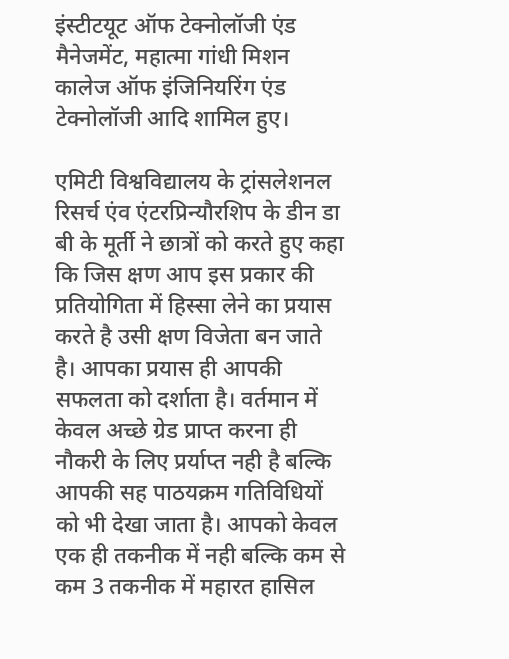इंस्टीटयूट ऑफ टेक्नोलॉजी एंड मैनेजमेंट, महात्मा गांधी मिशन कालेज ऑफ इंजिनियरिंग एंड टेक्नोलॉजी आदि शामिल हुए।

एमिटी विश्वविद्यालय के ट्रांसलेशनल रिसर्च एंव एंटरप्रिन्यौरशिप के डीन डा बी के मूर्ती ने छात्रों को करते हुए कहा कि जिस क्षण आप इस प्रकार की प्रतियोगिता में हिस्सा लेने का प्रयास करते है उसी क्षण विजेता बन जाते है। आपका प्रयास ही आपकी सफलता को दर्शाता है। वर्तमान में केवल अच्छे ग्रेड प्राप्त करना ही नौकरी के लिए प्रर्याप्त नही है बल्कि आपकी सह पाठयक्रम गतिविधियों को भी देखा जाता है। आपको केवल एक ही तकनीक में नही बल्कि कम से कम 3 तकनीक में महारत हासिल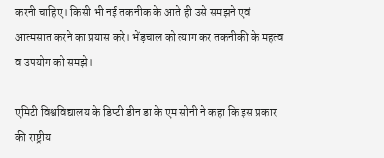करनी चाहिए। किसी भी नई तकनीक के आते ही उसे समझने एवं आत्मसात करने का प्रयास करे। भेंड़चाल को त्याग कर तकनीकी के महत्व व उपयोग को समझे।

एमिटी विश्वविद्यालय के डिप्टी डीन डा के एम सोनी ने कहा कि इस प्रकार की राष्ट्रीय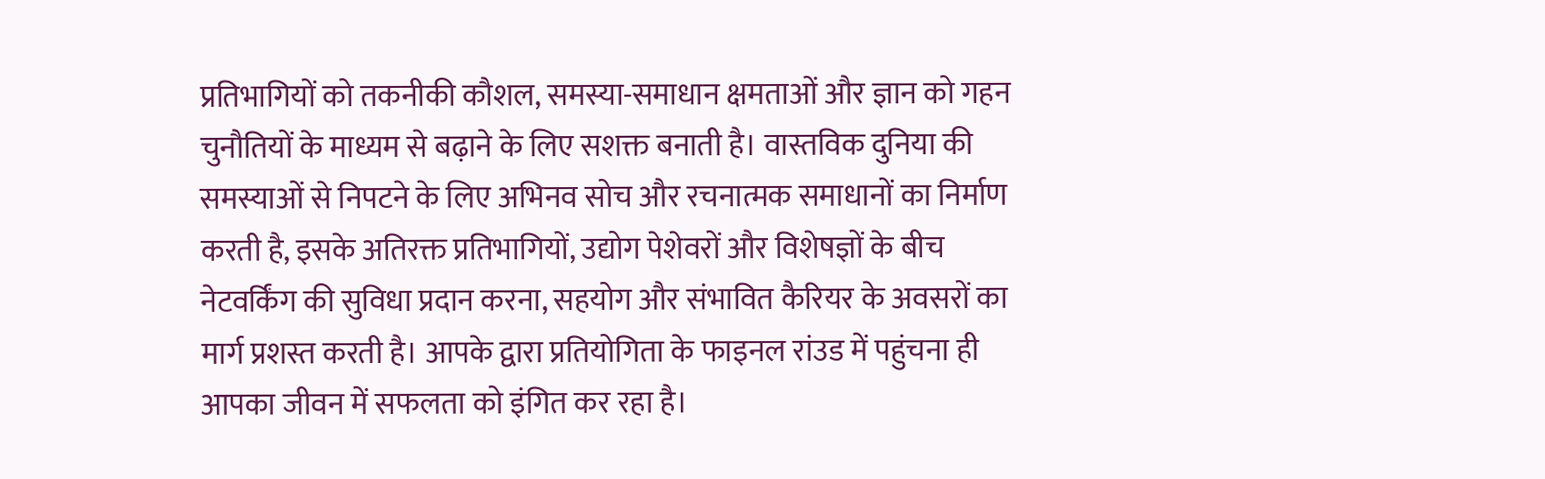प्रतिभागियों को तकनीकी कौशल, समस्या-समाधान क्षमताओं और ज्ञान को गहन चुनौतियों के माध्यम से बढ़ाने के लिए सशक्त बनाती है। वास्तविक दुनिया की समस्याओं से निपटने के लिए अभिनव सोच और रचनात्मक समाधानों का निर्माण करती है, इसके अतिरक्त प्रतिभागियों, उद्योग पेशेवरों और विशेषज्ञों के बीच नेटवर्किंग की सुविधा प्रदान करना, सहयोग और संभावित कैरियर के अवसरों का मार्ग प्रशस्त करती है। आपके द्वारा प्रतियोगिता के फाइनल रांउड में पहुंचना ही आपका जीवन में सफलता को इंगित कर रहा है।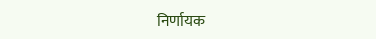निर्णायक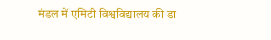मंडल में एमिटी विश्वविद्यालय की डा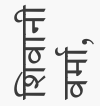शिवानी वर्मा,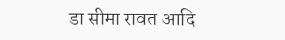डा सीमा रावत आदि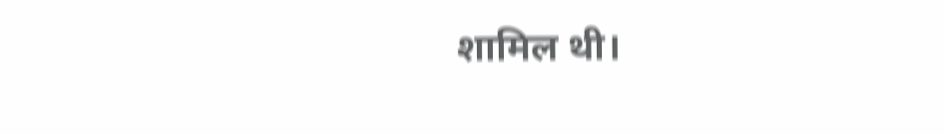शामिल थी।